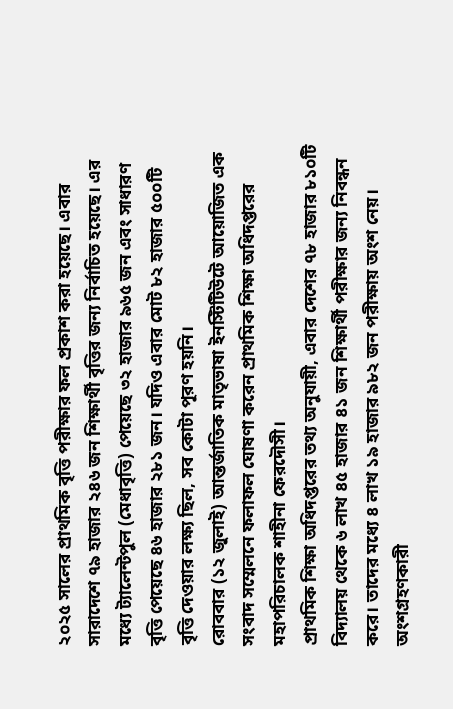২০২৫ সালের প্রাথমিক বৃত্তি পরীক্ষার ফল প্রকাশ করা হয়েছে। এবার সারাদেশে ৭৯ হাজার ২৪৬ জন শিক্ষার্থী বৃত্তির জন্য নির্বাচিত হয়েছে। এর মধ্যে ট্যালেন্টপুল (মেধাবৃত্তি) পেয়েছে ৩২ হাজার ৯৬৫ জন এবং সাধারণ বৃত্তি পেয়েছে ৪৬ হাজার ২৮১ জন। যদিও এবার মোট ৮২ হাজার ৫০০টি বৃত্তি দেওয়ার লক্ষ্য ছিল, সব কোটা পূরণ হয়নি।
রোববার (১২ জুলাই) আন্তর্জাতিক মাতৃভাষা ইনস্টিটিউটে আয়োজিত এক সংবাদ সম্মেলনে ফলাফল ঘোষণা করেন প্রাথমিক শিক্ষা অধিদপ্তরের মহাপরিচালক শাহীনা ফেরদৌসী।
প্রাথমিক শিক্ষা অধিদপ্তরের তথ্য অনুযায়ী, এবার দেশের ৭৮ হাজার ৮১০টি বিদ্যালয় থেকে ৬ লাখ ৪৫ হাজার ৪১ জন শিক্ষার্থী পরীক্ষার জন্য নিবন্ধন করে। তাদের মধ্যে ৪ লাখ ১৯ হাজার ৯৮২ জন পরীক্ষায় অংশ নেয়। অংশগ্রহণকারী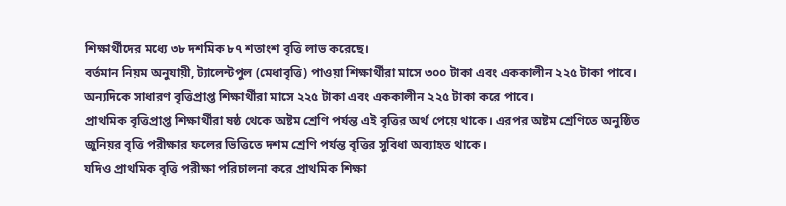শিক্ষার্থীদের মধ্যে ৩৮ দশমিক ৮৭ শতাংশ বৃত্তি লাভ করেছে।
বর্তমান নিয়ম অনুযায়ী, ট্যালেন্টপুল (মেধাবৃত্তি) পাওয়া শিক্ষার্থীরা মাসে ৩০০ টাকা এবং এককালীন ২২৫ টাকা পাবে। অন্যদিকে সাধারণ বৃত্তিপ্রাপ্ত শিক্ষার্থীরা মাসে ২২৫ টাকা এবং এককালীন ২২৫ টাকা করে পাবে।
প্রাথমিক বৃত্তিপ্রাপ্ত শিক্ষার্থীরা ষষ্ঠ থেকে অষ্টম শ্রেণি পর্যন্ত এই বৃত্তির অর্থ পেয়ে থাকে। এরপর অষ্টম শ্রেণিতে অনুষ্ঠিত জুনিয়র বৃত্তি পরীক্ষার ফলের ভিত্তিতে দশম শ্রেণি পর্যন্ত বৃত্তির সুবিধা অব্যাহত থাকে।
যদিও প্রাথমিক বৃত্তি পরীক্ষা পরিচালনা করে প্রাথমিক শিক্ষা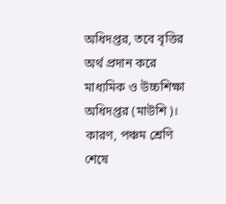অধিদপ্তর, তবে বৃত্তির অর্থ প্রদান করে মাধ্যমিক ও উচ্চশিক্ষা অধিদপ্তর (মাউশি)। কারণ, পঞ্চম শ্রেণি শেষে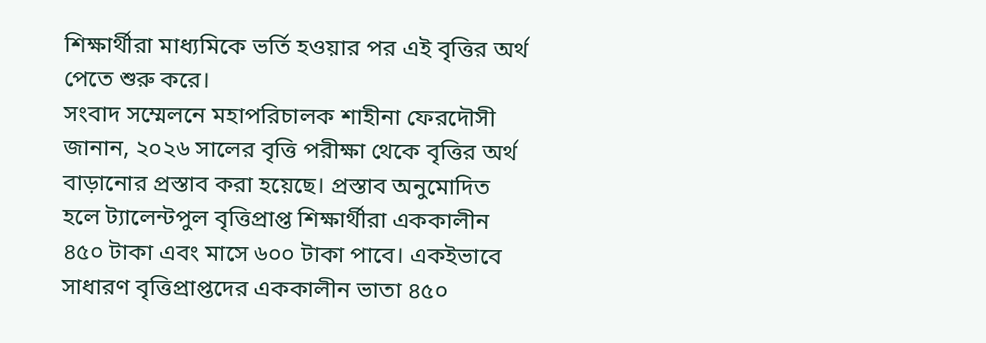শিক্ষার্থীরা মাধ্যমিকে ভর্তি হওয়ার পর এই বৃত্তির অর্থ পেতে শুরু করে।
সংবাদ সম্মেলনে মহাপরিচালক শাহীনা ফেরদৌসী জানান, ২০২৬ সালের বৃত্তি পরীক্ষা থেকে বৃত্তির অর্থ বাড়ানোর প্রস্তাব করা হয়েছে। প্রস্তাব অনুমোদিত হলে ট্যালেন্টপুল বৃত্তিপ্রাপ্ত শিক্ষার্থীরা এককালীন ৪৫০ টাকা এবং মাসে ৬০০ টাকা পাবে। একইভাবে সাধারণ বৃত্তিপ্রাপ্তদের এককালীন ভাতা ৪৫০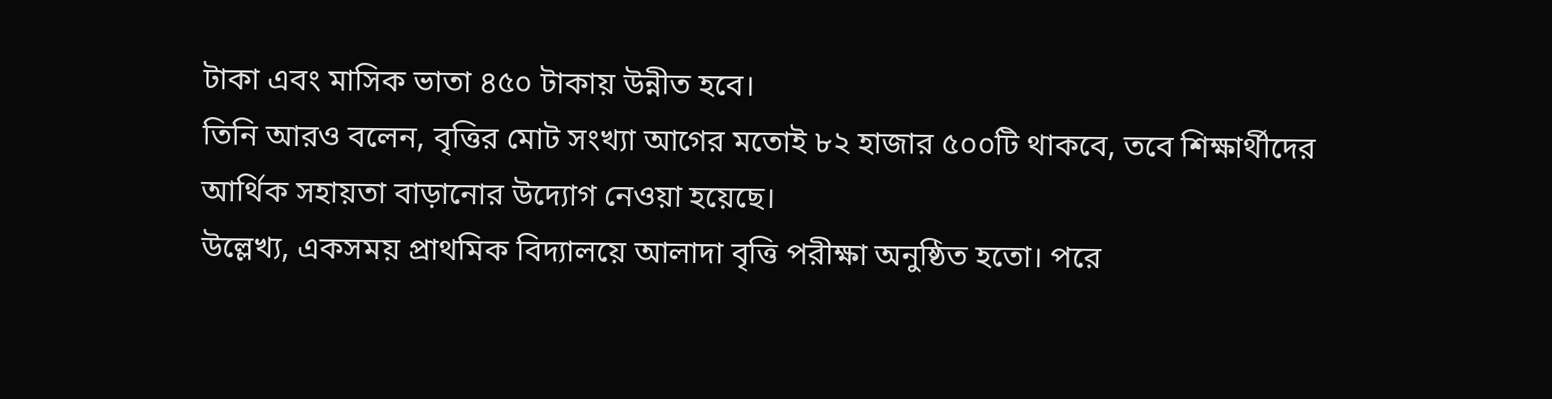টাকা এবং মাসিক ভাতা ৪৫০ টাকায় উন্নীত হবে।
তিনি আরও বলেন, বৃত্তির মোট সংখ্যা আগের মতোই ৮২ হাজার ৫০০টি থাকবে, তবে শিক্ষার্থীদের আর্থিক সহায়তা বাড়ানোর উদ্যোগ নেওয়া হয়েছে।
উল্লেখ্য, একসময় প্রাথমিক বিদ্যালয়ে আলাদা বৃত্তি পরীক্ষা অনুষ্ঠিত হতো। পরে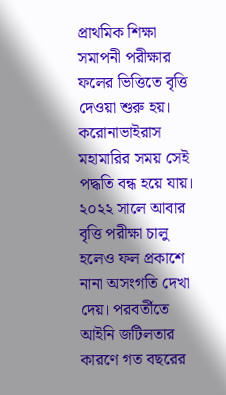প্রাথমিক শিক্ষা সমাপনী পরীক্ষার ফলের ভিত্তিতে বৃত্তি দেওয়া শুরু হয়। করোনাভাইরাস মহামারির সময় সেই পদ্ধতি বন্ধ হয়ে যায়। ২০২২ সালে আবার বৃত্তি পরীক্ষা চালু হলেও ফল প্রকাশে নানা অসংগতি দেখা দেয়। পরবর্তীতে আইনি জটিলতার কারণে গত বছরের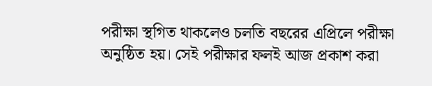পরীক্ষা স্থগিত থাকলেও চলতি বছরের এপ্রিলে পরীক্ষা অনুষ্ঠিত হয়। সেই পরীক্ষার ফলই আজ প্রকাশ করা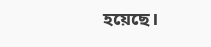হয়েছে।